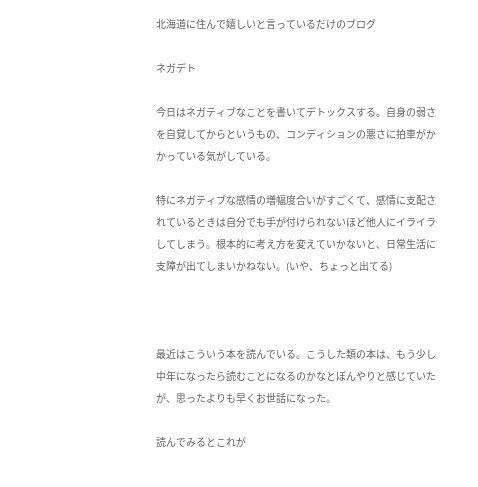北海道に住んで嬉しいと言っているだけのブログ

ネガデト

今日はネガティブなことを書いてデトックスする。自身の弱さを自覚してからというもの、コンディションの悪さに拍車がかかっている気がしている。

特にネガティブな感情の増幅度合いがすごくて、感情に支配されているときは自分でも手が付けられないほど他人にイライラしてしまう。根本的に考え方を変えていかないと、日常生活に支障が出てしまいかねない。(いや、ちょっと出てる)



最近はこういう本を読んでいる。こうした類の本は、もう少し中年になったら読むことになるのかなとぼんやりと感じていたが、思ったよりも早くお世話になった。

読んでみるとこれが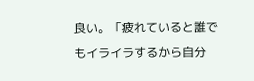良い。「疲れていると誰でもイライラするから自分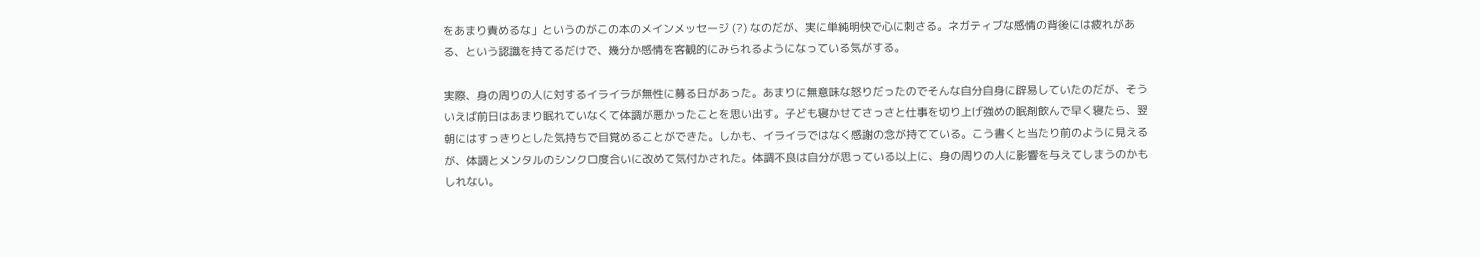をあまり責めるな」というのがこの本のメインメッセージ (?) なのだが、実に単純明快で心に刺さる。ネガティブな感情の背後には疲れがある、という認識を持てるだけで、幾分か感情を客観的にみられるようになっている気がする。

実際、身の周りの人に対するイライラが無性に募る日があった。あまりに無意味な怒りだったのでそんな自分自身に辟易していたのだが、そういえば前日はあまり眠れていなくて体調が悪かったことを思い出す。子ども寝かせてさっさと仕事を切り上げ強めの眠剤飲んで早く寝たら、翌朝にはすっきりとした気持ちで目覚めることができた。しかも、イライラではなく感謝の念が持てている。こう書くと当たり前のように見えるが、体調とメンタルのシンクロ度合いに改めて気付かされた。体調不良は自分が思っている以上に、身の周りの人に影響を与えてしまうのかもしれない。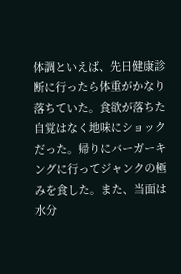体調といえば、先日健康診断に行ったら体重がかなり落ちていた。食欲が落ちた自覚はなく地味にショックだった。帰りにバーガーキングに行ってジャンクの極みを食した。また、当面は水分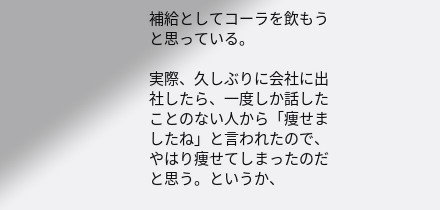補給としてコーラを飲もうと思っている。

実際、久しぶりに会社に出社したら、一度しか話したことのない人から「痩せましたね」と言われたので、やはり痩せてしまったのだと思う。というか、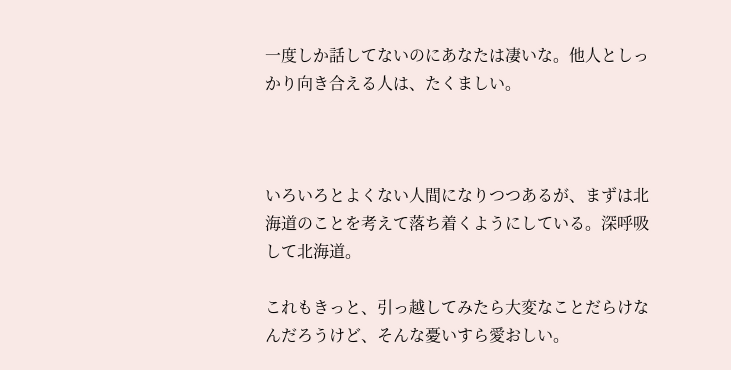一度しか話してないのにあなたは凄いな。他人としっかり向き合える人は、たくましい。



いろいろとよくない人間になりつつあるが、まずは北海道のことを考えて落ち着くようにしている。深呼吸して北海道。

これもきっと、引っ越してみたら大変なことだらけなんだろうけど、そんな憂いすら愛おしい。